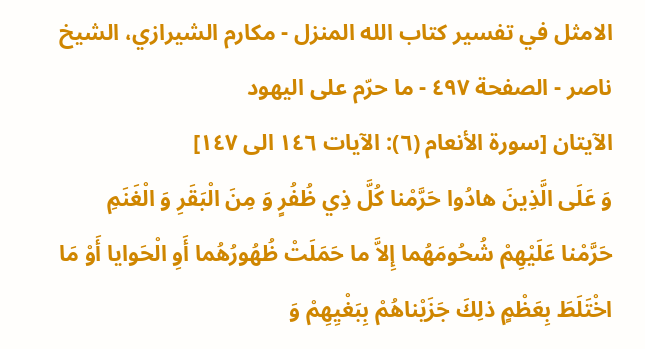الامثل في تفسير كتاب الله المنزل - مكارم الشيرازي، الشيخ ناصر - الصفحة ٤٩٧ - ما حرّم على اليهود
الآيتان [سورة الأنعام (٦): الآيات ١٤٦ الى ١٤٧]
وَ عَلَى الَّذِينَ هادُوا حَرَّمْنا كُلَّ ذِي ظُفُرٍ وَ مِنَ الْبَقَرِ وَ الْغَنَمِ حَرَّمْنا عَلَيْهِمْ شُحُومَهُما إِلاَّ ما حَمَلَتْ ظُهُورُهُما أَوِ الْحَوايا أَوْ مَا اخْتَلَطَ بِعَظْمٍ ذلِكَ جَزَيْناهُمْ بِبَغْيِهِمْ وَ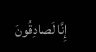إِنَّا لَصادِقُونَ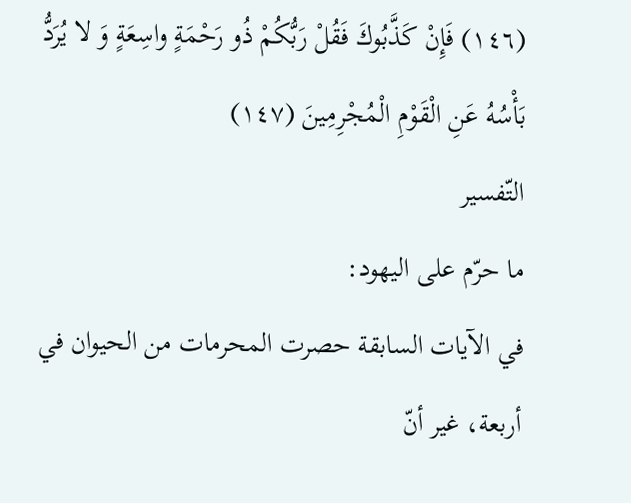(١٤٦) فَإِنْ كَذَّبُوكَ فَقُلْ رَبُّكُمْ ذُو رَحْمَةٍ واسِعَةٍ وَ لا يُرَدُّ بَأْسُهُ عَنِ الْقَوْمِ الْمُجْرِمِينَ (١٤٧)
التّفسير
ما حرّم على اليهود:
في الآيات السابقة حصرت المحرمات من الحيوان في أربعة، غير أنّ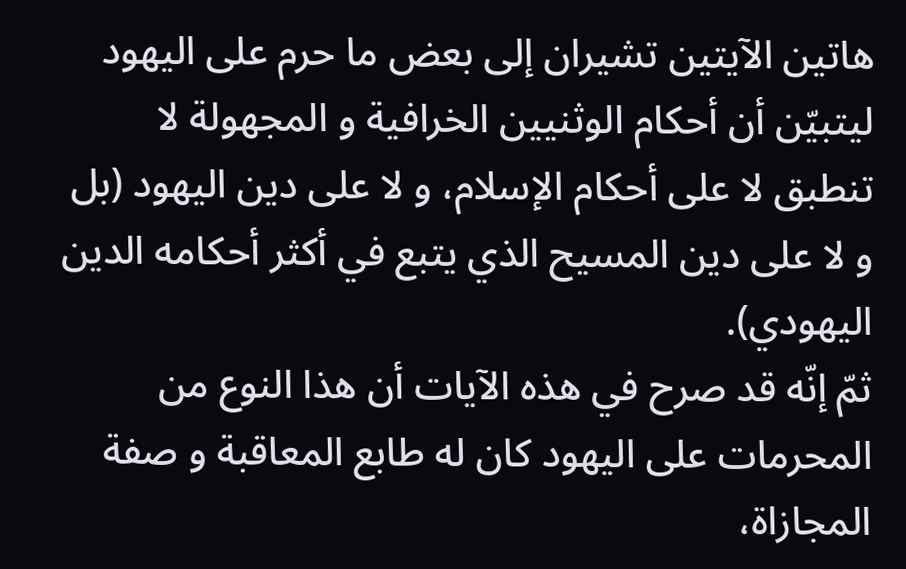هاتين الآيتين تشيران إلى بعض ما حرم على اليهود ليتبيّن أن أحكام الوثنيين الخرافية و المجهولة لا تنطبق لا على أحكام الإسلام، و لا على دين اليهود (بل و لا على دين المسيح الذي يتبع في أكثر أحكامه الدين اليهودي).
ثمّ إنّه قد صرح في هذه الآيات أن هذا النوع من المحرمات على اليهود كان له طابع المعاقبة و صفة المجازاة،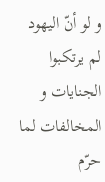و لو أنّ اليهود لم يرتكبوا الجنايات و المخالفات لما حرّم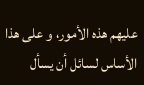عليهم هذه الأمور، و على هذا الأساس لسائل أن يسأل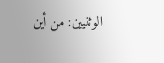الوثنيين: من أين